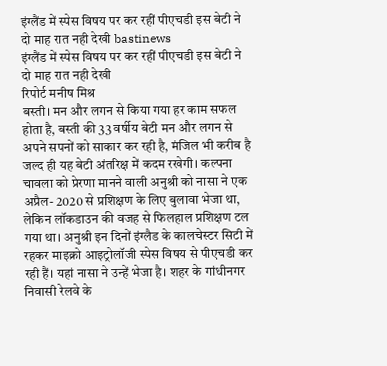इंग्लैंड में स्पेस विषय पर कर रहीं पीएचडी इस बेटी ने दो माह रात नही देखी bastinews
इंग्लैंड में स्पेस विषय पर कर रहीं पीएचडी इस बेटी ने दो माह रात नही देखी
रिपोर्ट मनीष मिश्र
बस्ती। मन और लगन से किया गया हर काम सफल होता है, बस्ती की 33 वर्षीय बेटी मन और लगन से अपने सपनों को साकार कर रही है, मंजिल भी करीब है जल्द ही यह बेटी अंतरिक्ष में कदम रखेगी। कल्पना चावला को प्रेरणा मानने वाली अनुश्री को नासा ने एक अप्रैल- 2020 से प्रशिक्षण के लिए बुलावा भेजा था, लेकिन लॉकडाउन की वजह से फिलहाल प्रशिक्षण टल गया था। अनुश्री इन दिनों इंग्लैड के कालचेस्टर सिटी में रहकर माइक्रो आइट्रोलॉजी स्पेस विषय से पीएचडी कर रही हैं। यहां नासा ने उन्हें भेजा है। शहर के गांधीनगर निवासी रेलवे के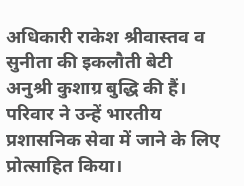अधिकारी राकेश श्रीवास्तव व सुनीता की इकलौती बेटी अनुश्री कुशाग्र बुद्धि की हैं। परिवार ने उन्हें भारतीय प्रशासनिक सेवा में जाने के लिए प्रोत्साहित किया।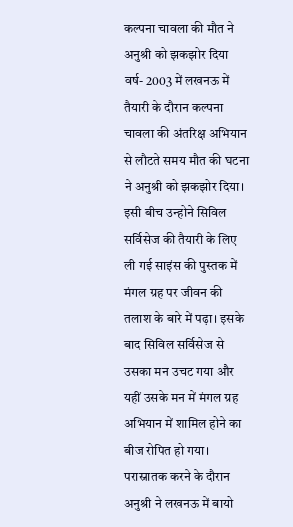कल्पना चावला की मौत ने अनुश्री को झकझोर दिया
वर्ष- 2003 में लखनऊ में तैयारी के दौरान कल्पना चावला की अंतरिक्ष अभियान से लौटते समय मौत की घटना ने अनुश्री को झकझोर दिया। इसी बीच उन्होने सिविल सर्विसेज की तैयारी के लिए ली गई साइंस की पुस्तक में मंगल ग्रह पर जीवन की तलाश के बारे में पढ़ा। इसके बाद सिविल सर्विसेज से उसका मन उचट गया और यहीं उसके मन में मंगल ग्रह अभियान में शामिल होने का बीज रोपित हो गया। परास्नातक करने के दौरान अनुश्री ने लखनऊ में बायो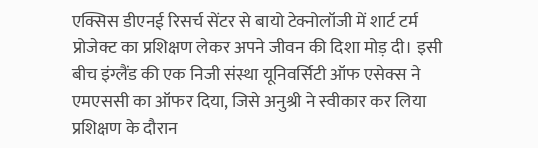एक्सिस डीएनई रिसर्च सेंटर से बायो टेक्नोलॉजी में शार्ट टर्म प्रोजेक्ट का प्रशिक्षण लेकर अपने जीवन की दिशा मोड़ दी। इसी बीच इंग्लैंड की एक निजी संस्था यूनिवर्सिटी ऑफ एसेक्स ने एमएससी का ऑफर दिया, जिसे अनुश्री ने स्वीकार कर लिया
प्रशिक्षण के दौरान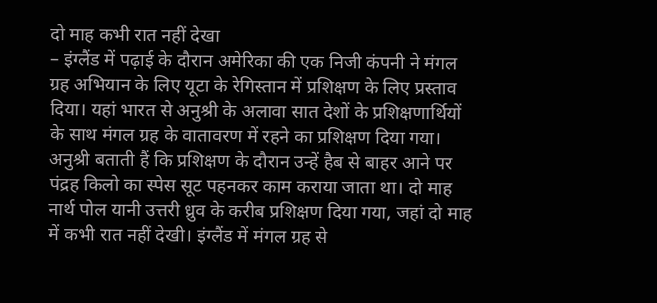दो माह कभी रात नहीं देखा
– इंग्लैंड में पढ़ाई के दौरान अमेरिका की एक निजी कंपनी ने मंगल ग्रह अभियान के लिए यूटा के रेगिस्तान में प्रशिक्षण के लिए प्रस्ताव दिया। यहां भारत से अनुश्री के अलावा सात देशों के प्रशिक्षणार्थियों के साथ मंगल ग्रह के वातावरण में रहने का प्रशिक्षण दिया गया। अनुश्री बताती हैं कि प्रशिक्षण के दौरान उन्हें हैब से बाहर आने पर पंद्रह किलो का स्पेस सूट पहनकर काम कराया जाता था। दो माह नार्थ पोल यानी उत्तरी ध्रुव के करीब प्रशिक्षण दिया गया, जहां दो माह में कभी रात नहीं देखी। इंग्लैंड में मंगल ग्रह से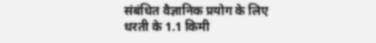संबंधित वैज्ञानिक प्रयोग के लिए धरती के 1.1 किमी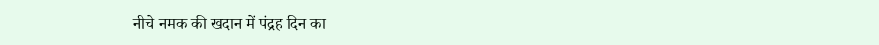नीचे नमक की खदान में पंद्रह दिन का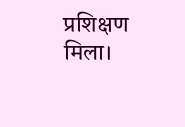प्रशिक्षण मिला।